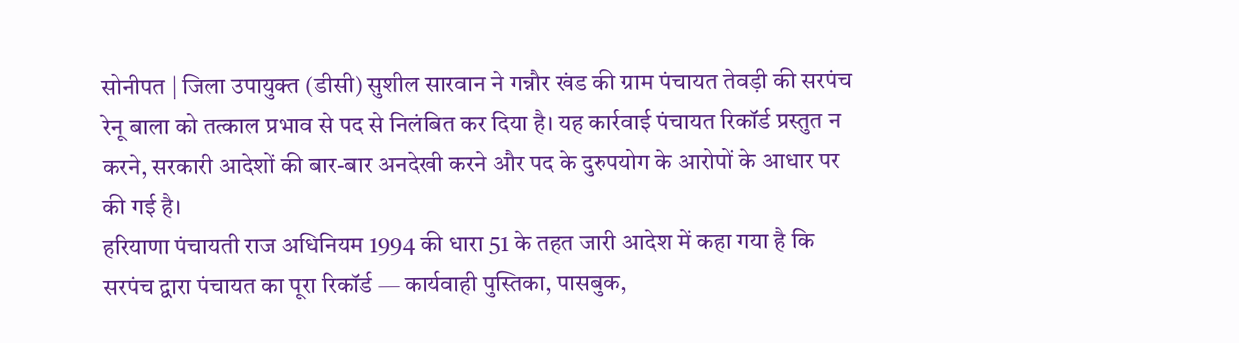सोनीपत | जिला उपायुक्त (डीसी) सुशील सारवान ने गन्नौर खंड की ग्राम पंचायत तेवड़ी की सरपंच रेनू बाला को तत्काल प्रभाव से पद से निलंबित कर दिया है। यह कार्रवाई पंचायत रिकॉर्ड प्रस्तुत न करने, सरकारी आदेशों की बार-बार अनदेखी करने और पद के दुरुपयोग के आरोपों के आधार पर की गई है।
हरियाणा पंचायती राज अधिनियम 1994 की धारा 51 के तहत जारी आदेश में कहा गया है कि सरपंच द्वारा पंचायत का पूरा रिकॉर्ड — कार्यवाही पुस्तिका, पासबुक,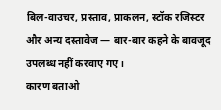बिल-वाउचर, प्रस्ताव, प्राकलन, स्टॉक रजिस्टर और अन्य दस्तावेज — बार-बार कहने के बावजूद उपलब्ध नहीं करवाए गए।
कारण बताओ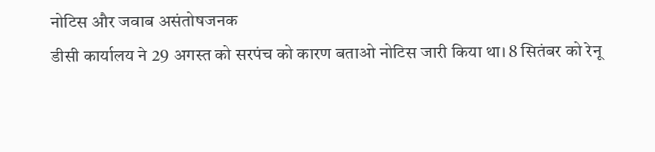नोटिस और जवाब असंतोषजनक
डीसी कार्यालय ने 29 अगस्त को सरपंच को कारण बताओ नोटिस जारी किया था। 8 सितंबर को रेनू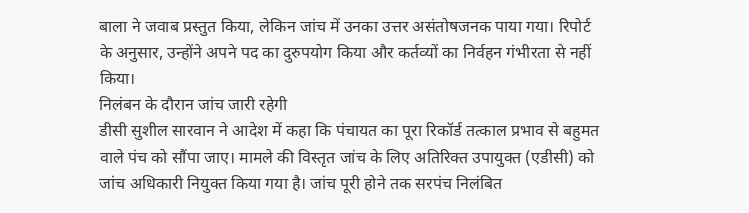बाला ने जवाब प्रस्तुत किया, लेकिन जांच में उनका उत्तर असंतोषजनक पाया गया। रिपोर्ट के अनुसार, उन्होंने अपने पद का दुरुपयोग किया और कर्तव्यों का निर्वहन गंभीरता से नहीं किया।
निलंबन के दौरान जांच जारी रहेगी
डीसी सुशील सारवान ने आदेश में कहा कि पंचायत का पूरा रिकॉर्ड तत्काल प्रभाव से बहुमत वाले पंच को सौंपा जाए। मामले की विस्तृत जांच के लिए अतिरिक्त उपायुक्त (एडीसी) को जांच अधिकारी नियुक्त किया गया है। जांच पूरी होने तक सरपंच निलंबित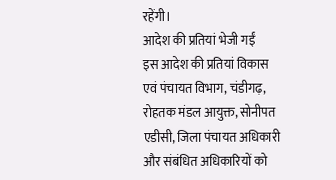रहेंगी।
आदेश की प्रतियां भेजी गईं
इस आदेश की प्रतियां विकास एवं पंचायत विभाग, चंडीगढ़, रोहतक मंडल आयुक्त, सोनीपत एडीसी, जिला पंचायत अधिकारी और संबंधित अधिकारियों को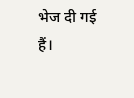भेज दी गई हैं।